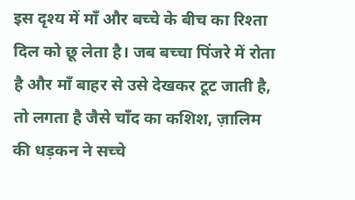इस दृश्य में माँ और बच्चे के बीच का रिश्ता दिल को छू लेता है। जब बच्चा पिंजरे में रोता है और माँ बाहर से उसे देखकर टूट जाती है, तो लगता है जैसे चाँद का कशिश, ज़ालिम की धड़कन ने सच्चे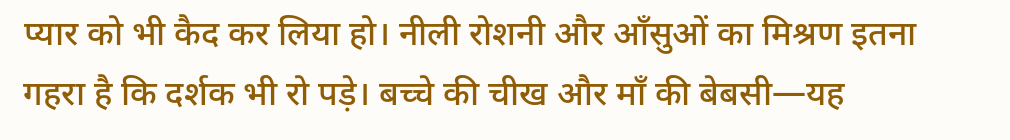प्यार को भी कैद कर लिया हो। नीली रोशनी और आँसुओं का मिश्रण इतना गहरा है कि दर्शक भी रो पड़े। बच्चे की चीख और माँ की बेबसी—यह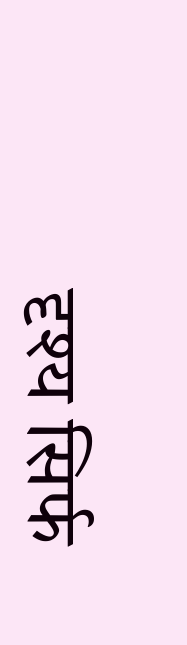दृश्य सिर्फ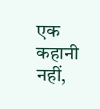एक कहानी नहीं,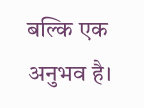बल्कि एक अनुभव है।